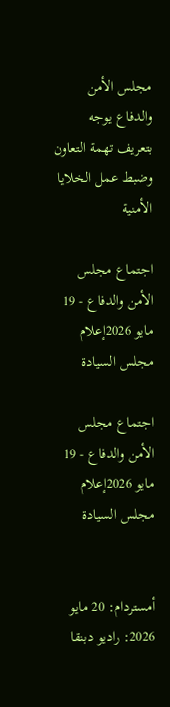مجلس الأمن والدفاع يوجه بتعريف تهمة التعاون وضبط عمل الخلايا الأمنية

اجتماع مجلس الأمن والدفاع - 19 مايو 2026إعلام مجلس السيادة

اجتماع مجلس الأمن والدفاع - 19 مايو 2026إعلام مجلس السيادة


أمستردام: 20 مايو 2026: راديو دبنقا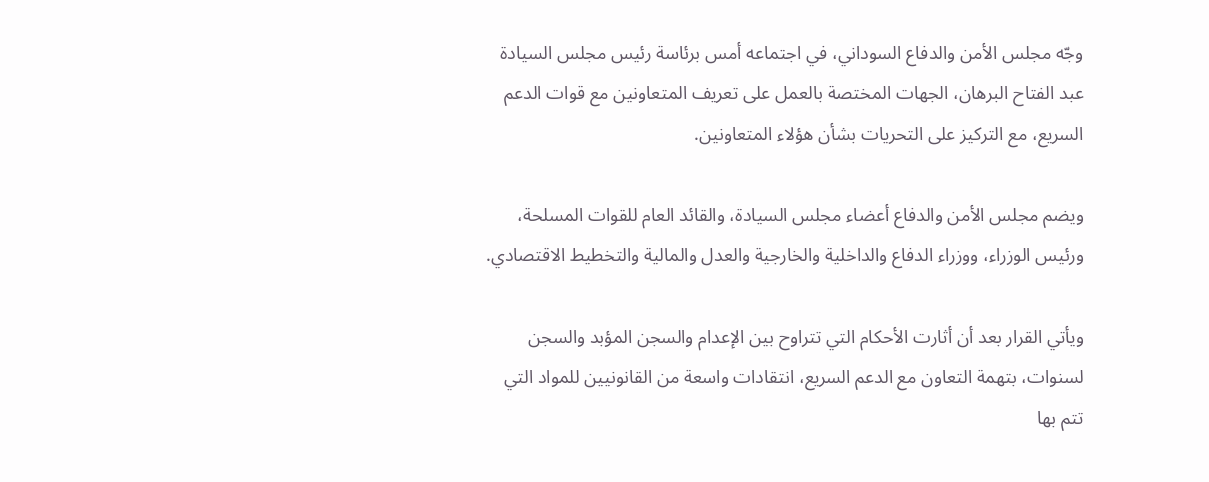وجّه مجلس الأمن والدفاع السوداني، في اجتماعه أمس برئاسة رئيس مجلس السيادة عبد الفتاح البرهان، الجهات المختصة بالعمل على تعريف المتعاونين مع قوات الدعم السريع، مع التركيز على التحريات بشأن هؤلاء المتعاونين.

ويضم مجلس الأمن والدفاع أعضاء مجلس السيادة، والقائد العام للقوات المسلحة، ورئيس الوزراء، ووزراء الدفاع والداخلية والخارجية والعدل والمالية والتخطيط الاقتصادي.

ويأتي القرار بعد أن أثارت الأحكام التي تتراوح بين الإعدام والسجن المؤبد والسجن لسنوات، بتهمة التعاون مع الدعم السريع، انتقادات واسعة من القانونيين للمواد التي تتم بها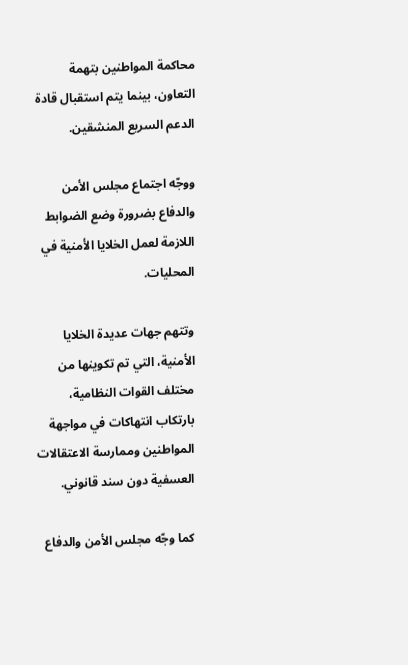محاكمة المواطنين بتهمة التعاون، بينما يتم استقبال قادة الدعم السريع المنشقين.

ووجّه اجتماع مجلس الأمن والدفاع بضرورة وضع الضوابط اللازمة لعمل الخلايا الأمنية في المحليات.

وتتهم جهات عديدة الخلايا الأمنية، التي تم تكوينها من مختلف القوات النظامية، بارتكاب انتهاكات في مواجهة المواطنين وممارسة الاعتقالات العسفية دون سند قانوني.

كما وجّه مجلس الأمن والدفاع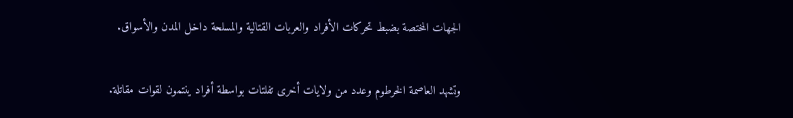الجهات المختصة بضبط تحركات الأفراد والعربات القتالية والمسلحة داخل المدن والأسواق.

وتشهد العاصمة الخرطوم وعدد من ولايات أخرى تفلتات بواسطة أفراد ينتمون لقوات مقاتلة.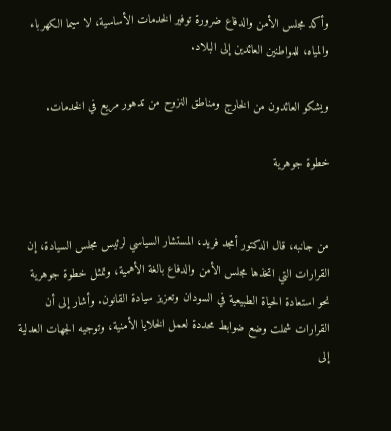وأكد مجلس الأمن والدفاع ضرورة توفير الخدمات الأساسية، لا سيما الكهرباء والمياه، للمواطنين العائدين إلى البلاد.

ويشكو العائدون من الخارج ومناطق النزوح من تدهور مريع في الخدمات.

خطوة جوهرية


من جانبه، قال الدكتور أمجد فريد، المستشار السياسي لرئيس مجلس السيادة، إن القرارات التي اتخذها مجلس الأمن والدفاع بالغة الأهمية، وتمثل خطوة جوهرية نحو استعادة الحياة الطبيعية في السودان وتعزيز سيادة القانون. وأشار إلى أن القرارات شملت وضع ضوابط محددة لعمل الخلايا الأمنية، وتوجيه الجهات العدلية إلى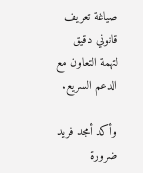صياغة تعريف قانوني دقيق لتهمة التعاون مع الدعم السريع.

وأكد أمجد فريد ضرورة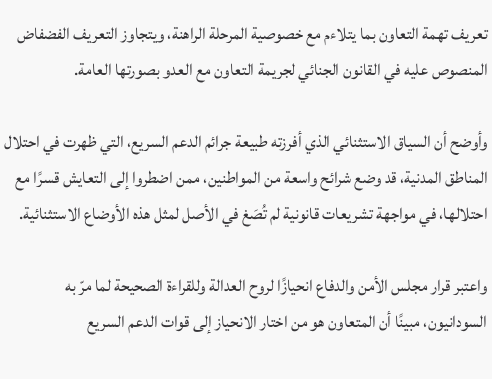تعريف تهمة التعاون بما يتلاءم مع خصوصية المرحلة الراهنة، ويتجاوز التعريف الفضفاض المنصوص عليه في القانون الجنائي لجريمة التعاون مع العدو بصورتها العامة.

وأوضح أن السياق الاستثنائي الذي أفرزته طبيعة جرائم الدعم السريع، التي ظهرت في احتلال المناطق المدنية، قد وضع شرائح واسعة من المواطنين، ممن اضطروا إلى التعايش قسرًا مع احتلالها، في مواجهة تشريعات قانونية لم تُصَغ في الأصل لمثل هذه الأوضاع الاستثنائية.

واعتبر قرار مجلس الأمن والدفاع انحيازًا لروح العدالة وللقراءة الصحيحة لما مرّ به السودانيون، مبينًا أن المتعاون هو من اختار الانحياز إلى قوات الدعم السريع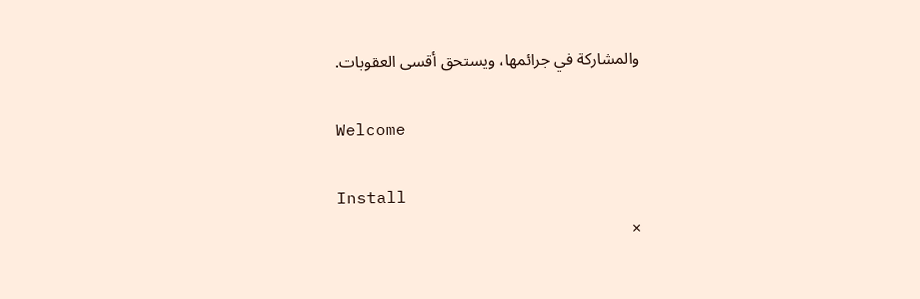والمشاركة في جرائمها، ويستحق أقسى العقوبات.

Welcome

Install
×